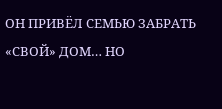ОН ПРИВЁЛ СЕМЬЮ ЗАБРАТЬ «СВОЙ» ДОМ… НО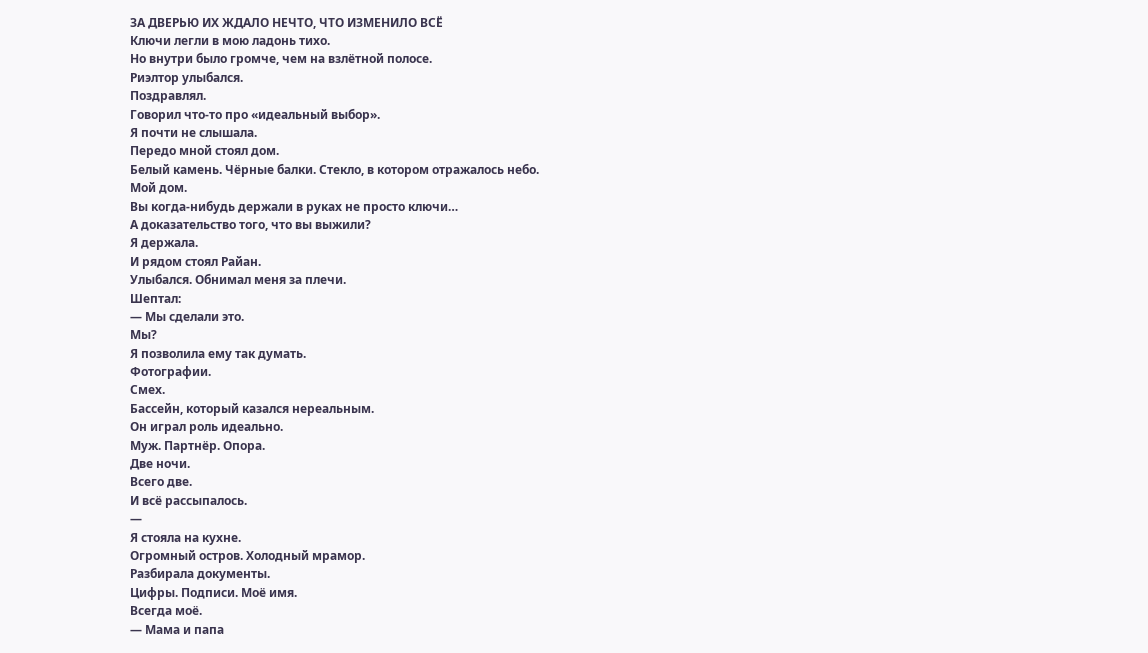ЗА ДВЕРЬЮ ИХ ЖДАЛО НЕЧТО, ЧТО ИЗМЕНИЛО ВСЁ
Ключи легли в мою ладонь тихо.
Но внутри было громче, чем на взлётной полосе.
Риэлтор улыбался.
Поздравлял.
Говорил что-то про «идеальный выбор».
Я почти не слышала.
Передо мной стоял дом.
Белый камень. Чёрные балки. Стекло, в котором отражалось небо.
Мой дом.
Вы когда-нибудь держали в руках не просто ключи…
А доказательство того, что вы выжили?
Я держала.
И рядом стоял Райан.
Улыбался. Обнимал меня за плечи.
Шептал:
— Мы сделали это.
Мы?
Я позволила ему так думать.
Фотографии.
Смех.
Бассейн, который казался нереальным.
Он играл роль идеально.
Муж. Партнёр. Опора.
Две ночи.
Всего две.
И всё рассыпалось.
—
Я стояла на кухне.
Огромный остров. Холодный мрамор.
Разбирала документы.
Цифры. Подписи. Моё имя.
Всегда моё.
— Мама и папа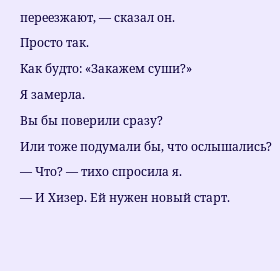переезжают, — сказал он.
Просто так.
Как будто: «Закажем суши?»
Я замерла.
Вы бы поверили сразу?
Или тоже подумали бы, что ослышались?
— Что? — тихо спросила я.
— И Хизер. Ей нужен новый старт.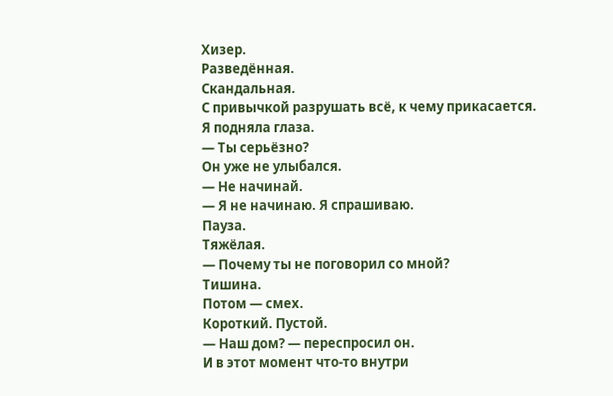Хизер.
Разведённая.
Скандальная.
С привычкой разрушать всё, к чему прикасается.
Я подняла глаза.
— Ты серьёзно?
Он уже не улыбался.
— Не начинай.
— Я не начинаю. Я спрашиваю.
Пауза.
Тяжёлая.
— Почему ты не поговорил со мной?
Тишина.
Потом — смех.
Короткий. Пустой.
— Наш дом? — переспросил он.
И в этот момент что-то внутри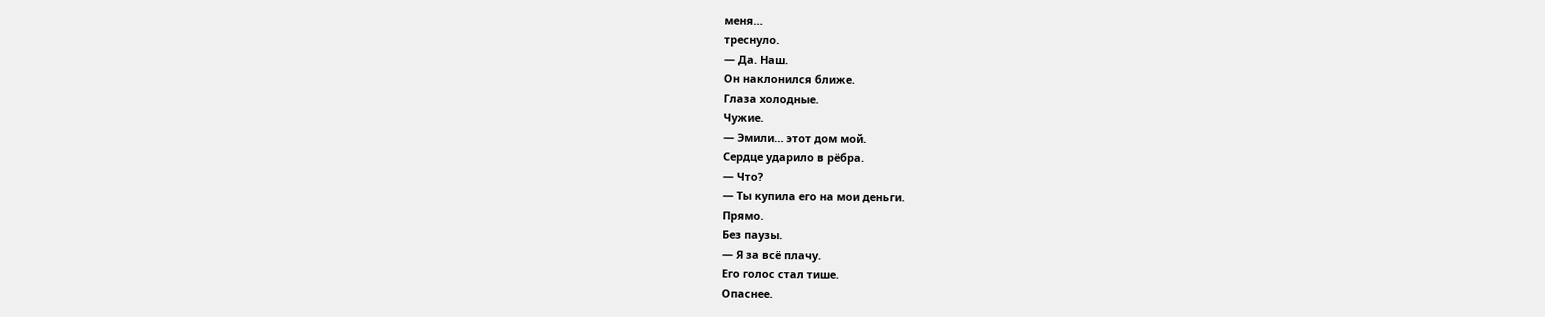меня…
треснуло.
— Да. Наш.
Он наклонился ближе.
Глаза холодные.
Чужие.
— Эмили… этот дом мой.
Сердце ударило в рёбра.
— Что?
— Ты купила его на мои деньги.
Прямо.
Без паузы.
— Я за всё плачу.
Его голос стал тише.
Опаснее.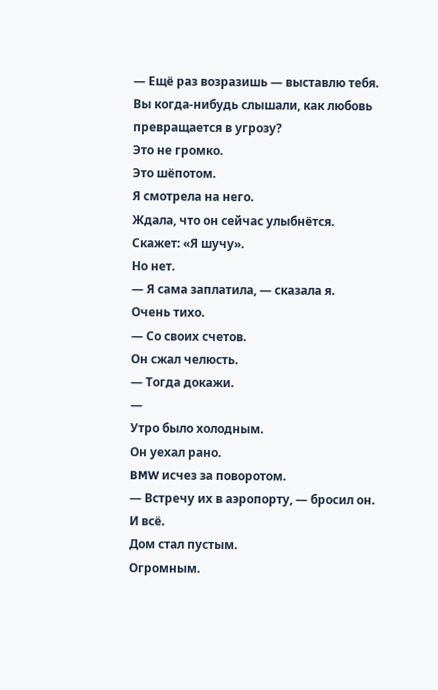— Ещё раз возразишь — выставлю тебя.
Вы когда-нибудь слышали, как любовь превращается в угрозу?
Это не громко.
Это шёпотом.
Я смотрела на него.
Ждала, что он сейчас улыбнётся.
Скажет: «Я шучу».
Но нет.
— Я сама заплатила, — сказала я.
Очень тихо.
— Со своих счетов.
Он сжал челюсть.
— Тогда докажи.
—
Утро было холодным.
Он уехал рано.
BMW исчез за поворотом.
— Встречу их в аэропорту, — бросил он.
И всё.
Дом стал пустым.
Огромным.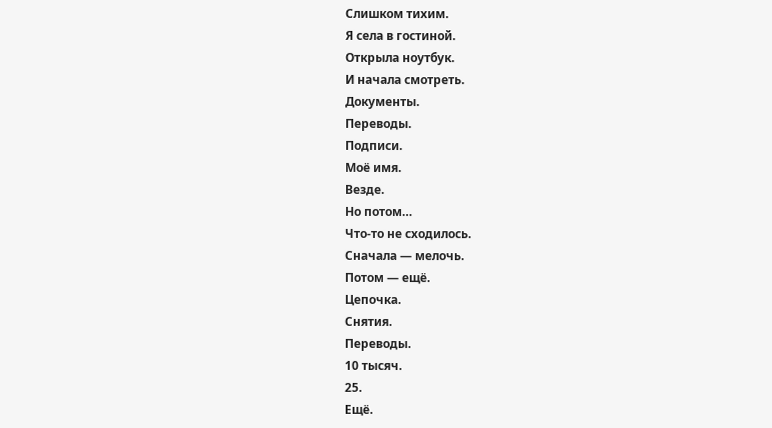Слишком тихим.
Я села в гостиной.
Открыла ноутбук.
И начала смотреть.
Документы.
Переводы.
Подписи.
Моё имя.
Везде.
Но потом…
Что-то не сходилось.
Сначала — мелочь.
Потом — ещё.
Цепочка.
Снятия.
Переводы.
10 тысяч.
25.
Ещё.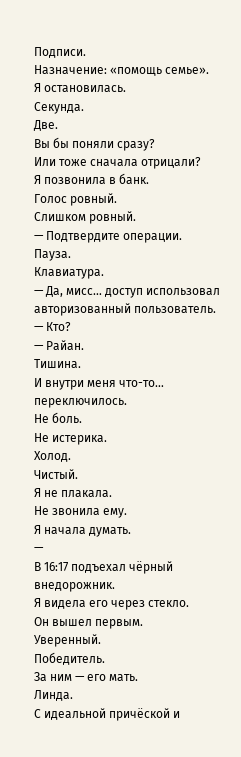Подписи.
Назначение: «помощь семье».
Я остановилась.
Секунда.
Две.
Вы бы поняли сразу?
Или тоже сначала отрицали?
Я позвонила в банк.
Голос ровный.
Слишком ровный.
— Подтвердите операции.
Пауза.
Клавиатура.
— Да, мисс… доступ использовал авторизованный пользователь.
— Кто?
— Райан.
Тишина.
И внутри меня что-то…
переключилось.
Не боль.
Не истерика.
Холод.
Чистый.
Я не плакала.
Не звонила ему.
Я начала думать.
—
В 16:17 подъехал чёрный внедорожник.
Я видела его через стекло.
Он вышел первым.
Уверенный.
Победитель.
За ним — его мать.
Линда.
С идеальной причёской и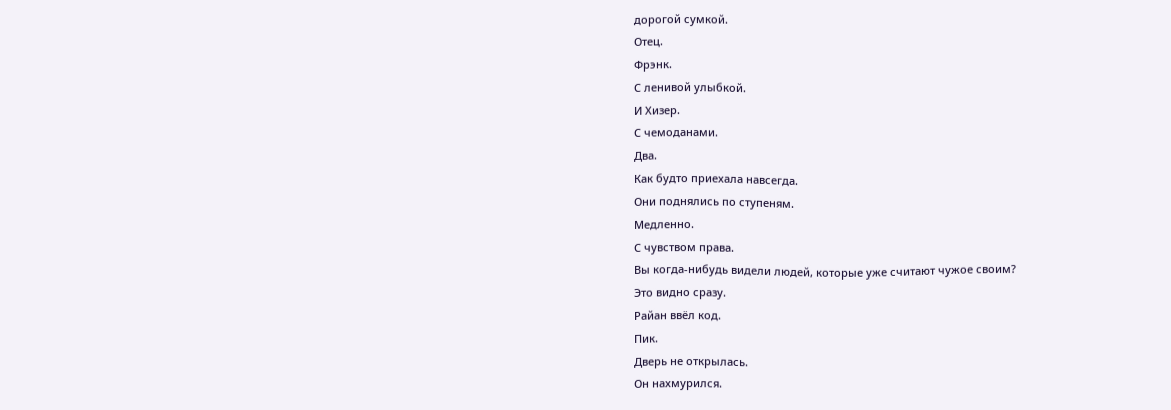дорогой сумкой.
Отец.
Фрэнк.
С ленивой улыбкой.
И Хизер.
С чемоданами.
Два.
Как будто приехала навсегда.
Они поднялись по ступеням.
Медленно.
С чувством права.
Вы когда-нибудь видели людей, которые уже считают чужое своим?
Это видно сразу.
Райан ввёл код.
Пик.
Дверь не открылась.
Он нахмурился.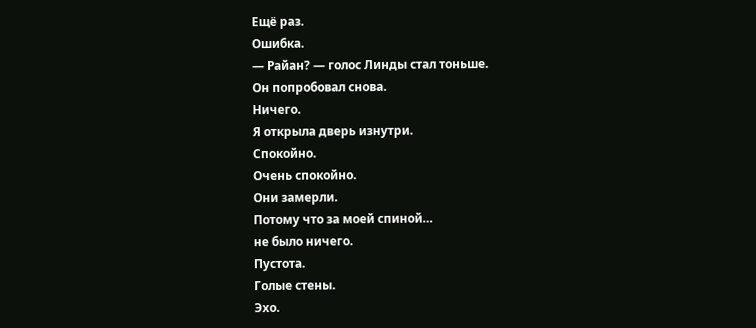Ещё раз.
Ошибка.
— Райан? — голос Линды стал тоньше.
Он попробовал снова.
Ничего.
Я открыла дверь изнутри.
Спокойно.
Очень спокойно.
Они замерли.
Потому что за моей спиной…
не было ничего.
Пустота.
Голые стены.
Эхо.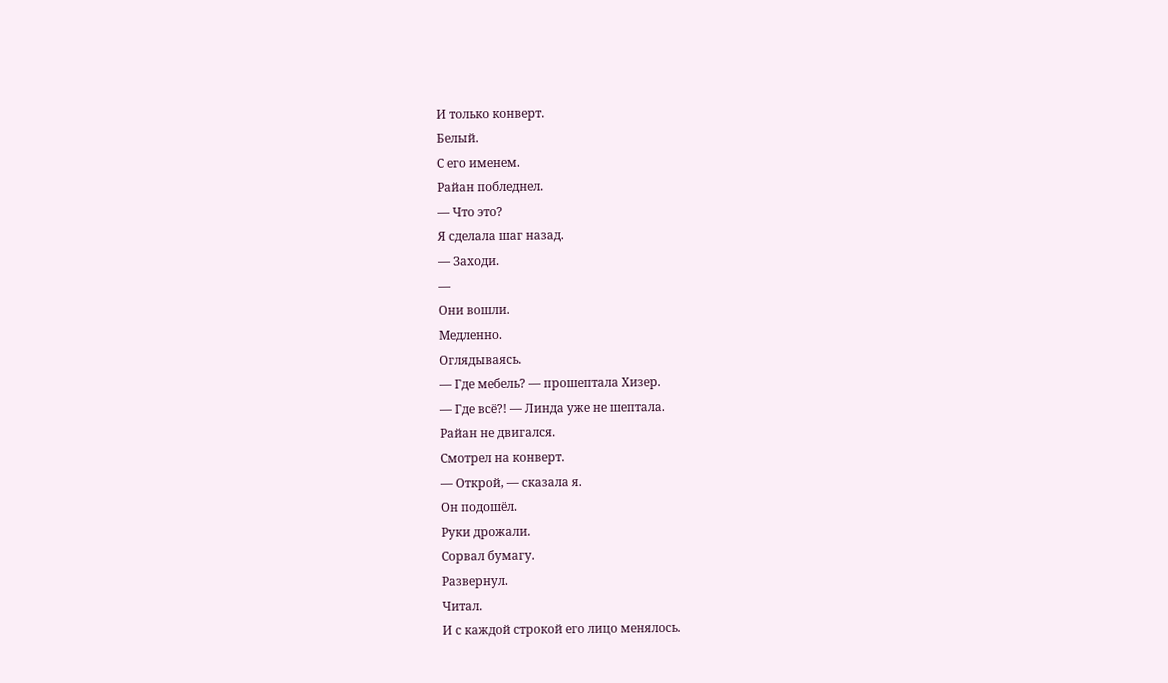И только конверт.
Белый.
С его именем.
Райан побледнел.
— Что это?
Я сделала шаг назад.
— Заходи.
—
Они вошли.
Медленно.
Оглядываясь.
— Где мебель? — прошептала Хизер.
— Где всё?! — Линда уже не шептала.
Райан не двигался.
Смотрел на конверт.
— Открой, — сказала я.
Он подошёл.
Руки дрожали.
Сорвал бумагу.
Развернул.
Читал.
И с каждой строкой его лицо менялось.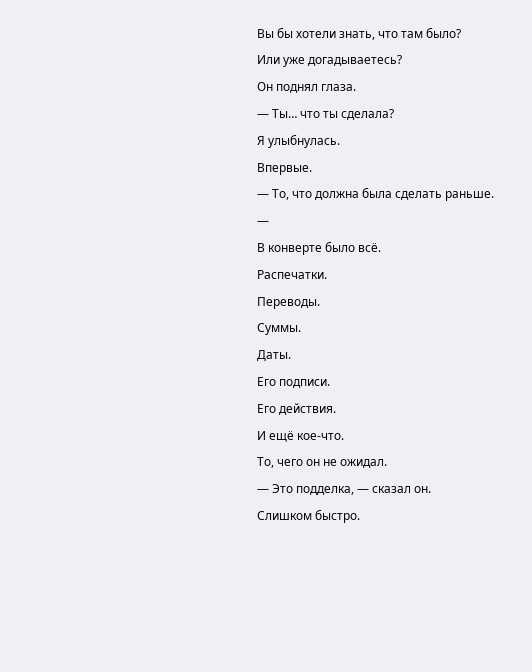Вы бы хотели знать, что там было?
Или уже догадываетесь?
Он поднял глаза.
— Ты… что ты сделала?
Я улыбнулась.
Впервые.
— То, что должна была сделать раньше.
—
В конверте было всё.
Распечатки.
Переводы.
Суммы.
Даты.
Его подписи.
Его действия.
И ещё кое-что.
То, чего он не ожидал.
— Это подделка, — сказал он.
Слишком быстро.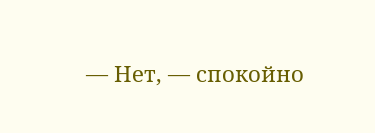— Нет, — спокойно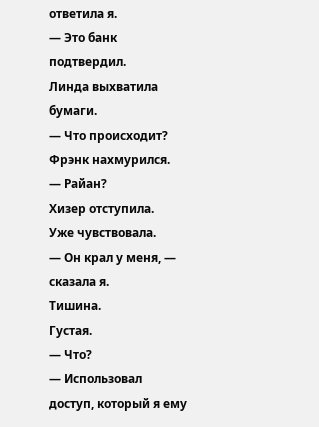ответила я.
— Это банк подтвердил.
Линда выхватила бумаги.
— Что происходит?
Фрэнк нахмурился.
— Райан?
Хизер отступила.
Уже чувствовала.
— Он крал у меня, — сказала я.
Тишина.
Густая.
— Что?
— Использовал доступ, который я ему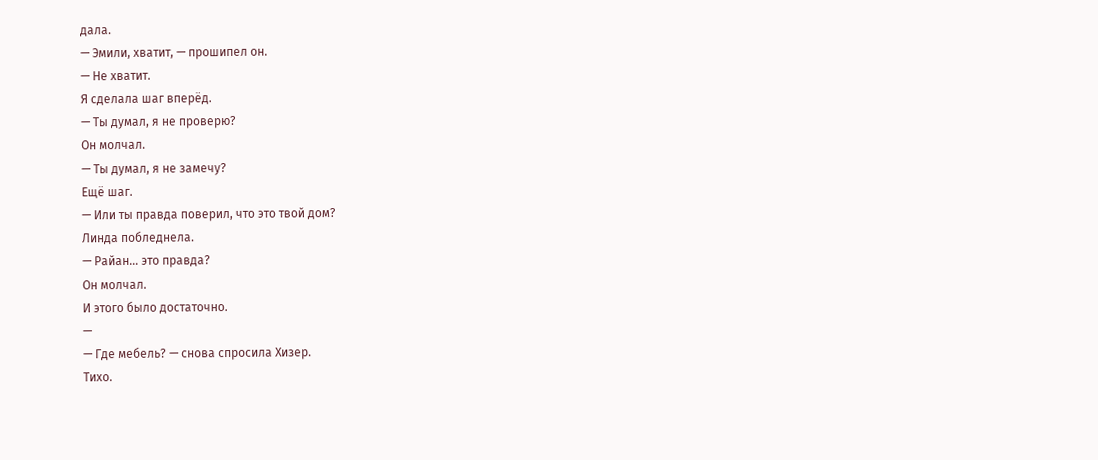дала.
— Эмили, хватит, — прошипел он.
— Не хватит.
Я сделала шаг вперёд.
— Ты думал, я не проверю?
Он молчал.
— Ты думал, я не замечу?
Ещё шаг.
— Или ты правда поверил, что это твой дом?
Линда побледнела.
— Райан… это правда?
Он молчал.
И этого было достаточно.
—
— Где мебель? — снова спросила Хизер.
Тихо.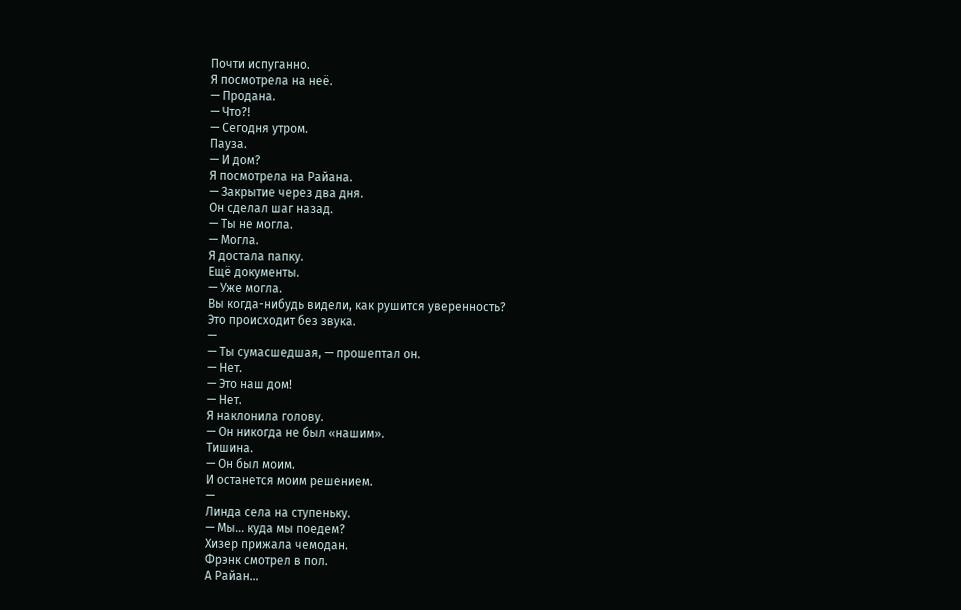Почти испуганно.
Я посмотрела на неё.
— Продана.
— Что?!
— Сегодня утром.
Пауза.
— И дом?
Я посмотрела на Райана.
— Закрытие через два дня.
Он сделал шаг назад.
— Ты не могла.
— Могла.
Я достала папку.
Ещё документы.
— Уже могла.
Вы когда-нибудь видели, как рушится уверенность?
Это происходит без звука.
—
— Ты сумасшедшая, — прошептал он.
— Нет.
— Это наш дом!
— Нет.
Я наклонила голову.
— Он никогда не был «нашим».
Тишина.
— Он был моим.
И останется моим решением.
—
Линда села на ступеньку.
— Мы… куда мы поедем?
Хизер прижала чемодан.
Фрэнк смотрел в пол.
А Райан…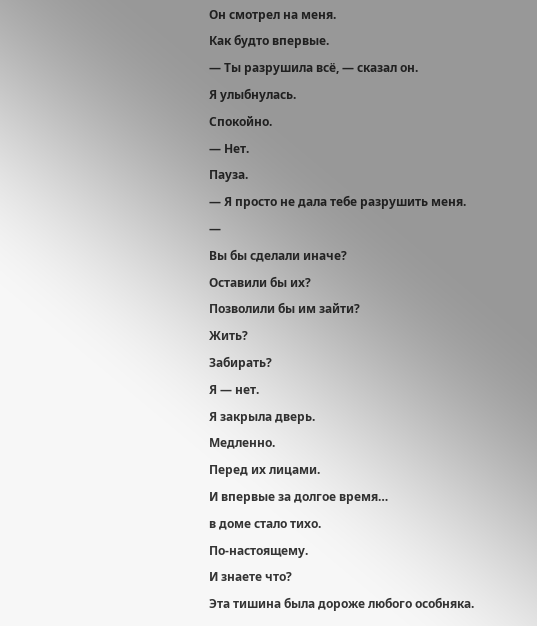Он смотрел на меня.
Как будто впервые.
— Ты разрушила всё, — сказал он.
Я улыбнулась.
Спокойно.
— Нет.
Пауза.
— Я просто не дала тебе разрушить меня.
—
Вы бы сделали иначе?
Оставили бы их?
Позволили бы им зайти?
Жить?
Забирать?
Я — нет.
Я закрыла дверь.
Медленно.
Перед их лицами.
И впервые за долгое время…
в доме стало тихо.
По-настоящему.
И знаете что?
Эта тишина была дороже любого особняка.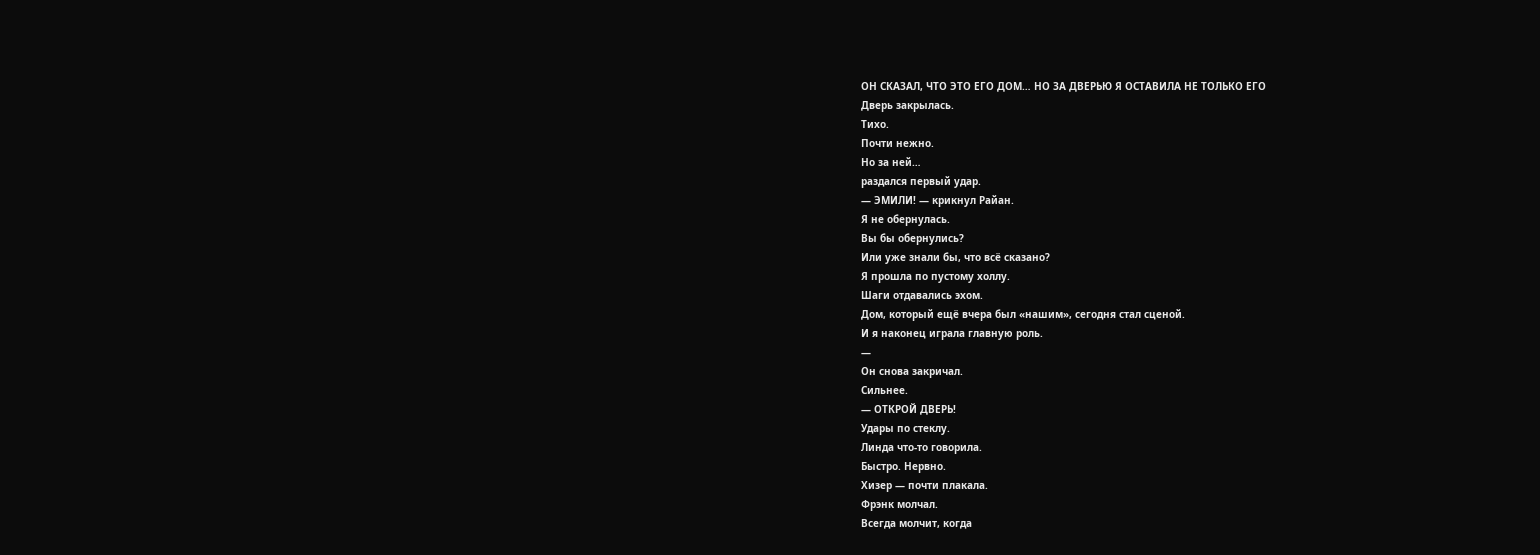ОН СКАЗАЛ, ЧТО ЭТО ЕГО ДОМ… НО ЗА ДВЕРЬЮ Я ОСТАВИЛА НЕ ТОЛЬКО ЕГО
Дверь закрылась.
Тихо.
Почти нежно.
Но за ней…
раздался первый удар.
— ЭМИЛИ! — крикнул Райан.
Я не обернулась.
Вы бы обернулись?
Или уже знали бы, что всё сказано?
Я прошла по пустому холлу.
Шаги отдавались эхом.
Дом, который ещё вчера был «нашим», сегодня стал сценой.
И я наконец играла главную роль.
—
Он снова закричал.
Сильнее.
— ОТКРОЙ ДВЕРЬ!
Удары по стеклу.
Линда что-то говорила.
Быстро. Нервно.
Хизер — почти плакала.
Фрэнк молчал.
Всегда молчит, когда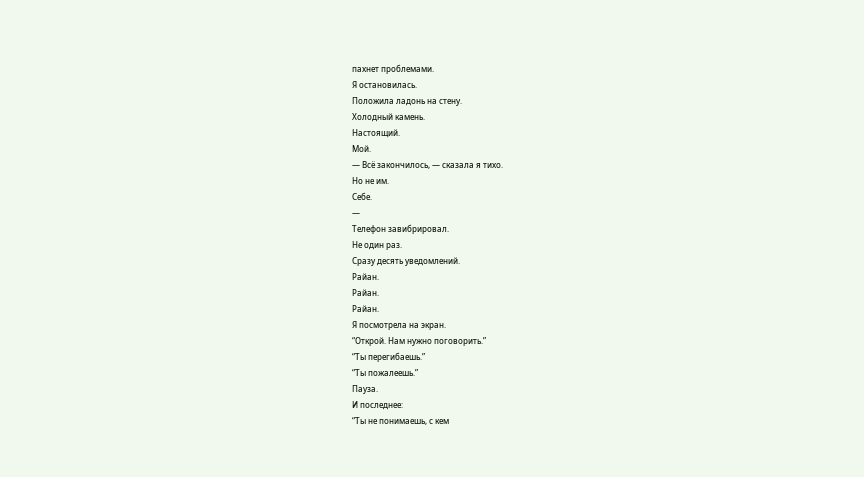пахнет проблемами.
Я остановилась.
Положила ладонь на стену.
Холодный камень.
Настоящий.
Мой.
— Всё закончилось, — сказала я тихо.
Но не им.
Себе.
—
Телефон завибрировал.
Не один раз.
Сразу десять уведомлений.
Райан.
Райан.
Райан.
Я посмотрела на экран.
“Открой. Нам нужно поговорить.”
“Ты перегибаешь.”
“Ты пожалеешь.”
Пауза.
И последнее:
“Ты не понимаешь, с кем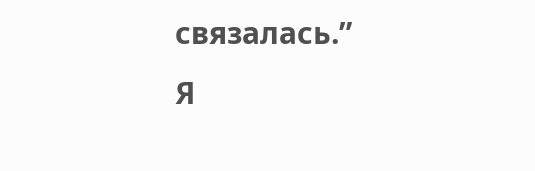связалась.”
Я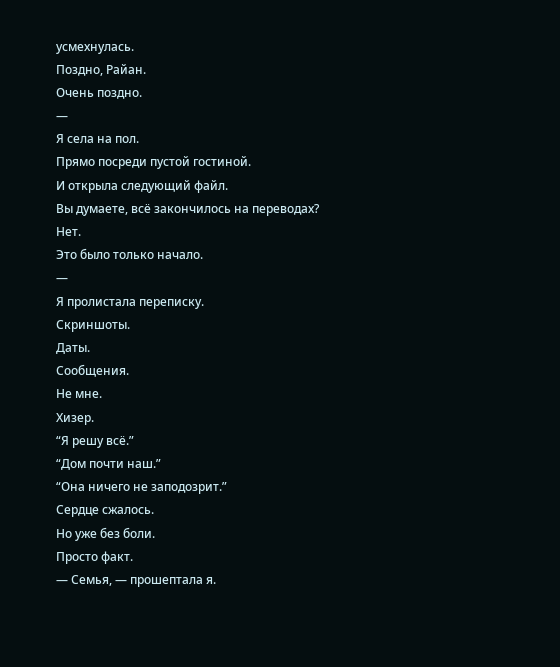усмехнулась.
Поздно, Райан.
Очень поздно.
—
Я села на пол.
Прямо посреди пустой гостиной.
И открыла следующий файл.
Вы думаете, всё закончилось на переводах?
Нет.
Это было только начало.
—
Я пролистала переписку.
Скриншоты.
Даты.
Сообщения.
Не мне.
Хизер.
“Я решу всё.”
“Дом почти наш.”
“Она ничего не заподозрит.”
Сердце сжалось.
Но уже без боли.
Просто факт.
— Семья, — прошептала я.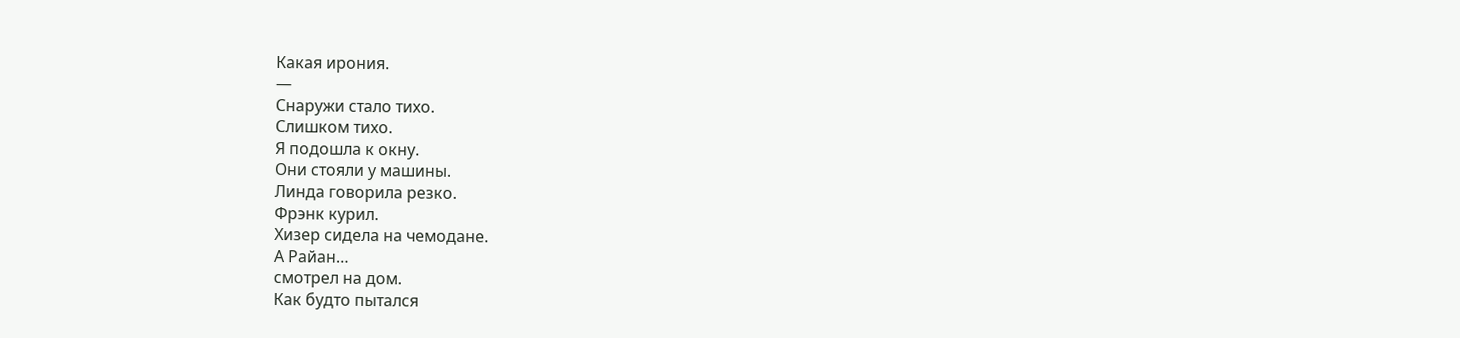Какая ирония.
—
Снаружи стало тихо.
Слишком тихо.
Я подошла к окну.
Они стояли у машины.
Линда говорила резко.
Фрэнк курил.
Хизер сидела на чемодане.
А Райан…
смотрел на дом.
Как будто пытался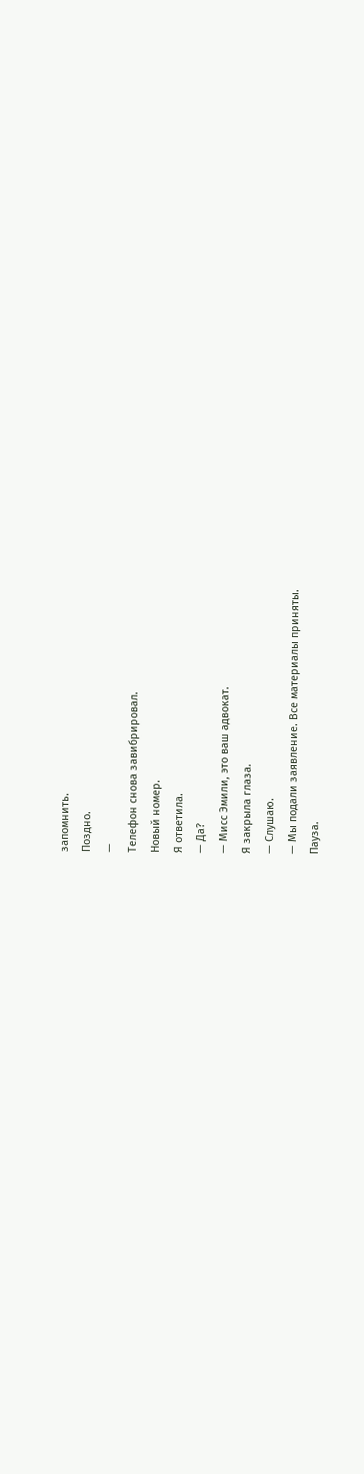запомнить.
Поздно.
—
Телефон снова завибрировал.
Новый номер.
Я ответила.
— Да?
— Мисс Эмили, это ваш адвокат.
Я закрыла глаза.
— Слушаю.
— Мы подали заявление. Все материалы приняты.
Пауза.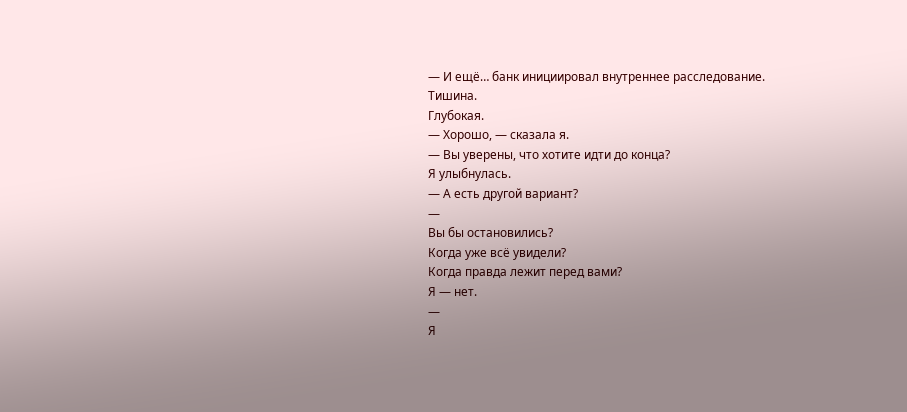— И ещё… банк инициировал внутреннее расследование.
Тишина.
Глубокая.
— Хорошо, — сказала я.
— Вы уверены, что хотите идти до конца?
Я улыбнулась.
— А есть другой вариант?
—
Вы бы остановились?
Когда уже всё увидели?
Когда правда лежит перед вами?
Я — нет.
—
Я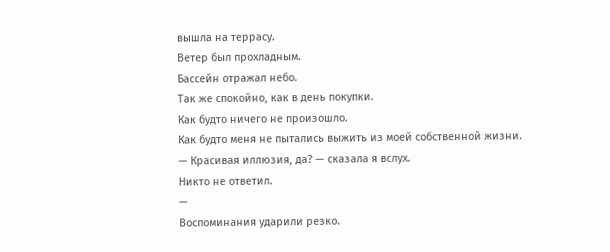вышла на террасу.
Ветер был прохладным.
Бассейн отражал небо.
Так же спокойно, как в день покупки.
Как будто ничего не произошло.
Как будто меня не пытались выжить из моей собственной жизни.
— Красивая иллюзия, да? — сказала я вслух.
Никто не ответил.
—
Воспоминания ударили резко.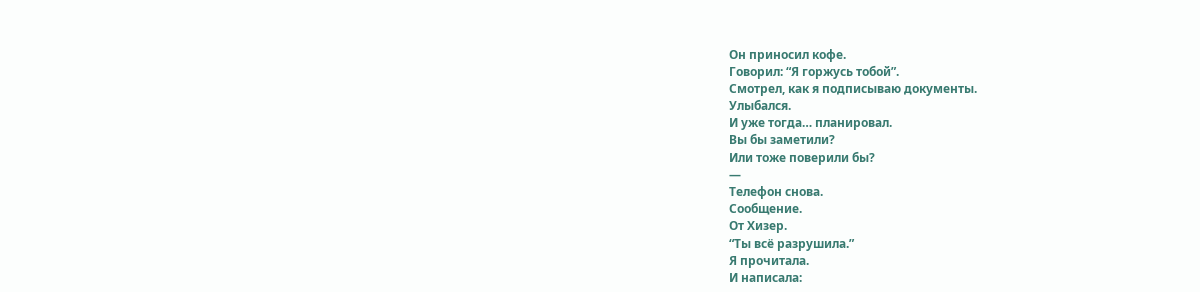Он приносил кофе.
Говорил: “Я горжусь тобой”.
Смотрел, как я подписываю документы.
Улыбался.
И уже тогда… планировал.
Вы бы заметили?
Или тоже поверили бы?
—
Телефон снова.
Сообщение.
От Хизер.
“Ты всё разрушила.”
Я прочитала.
И написала: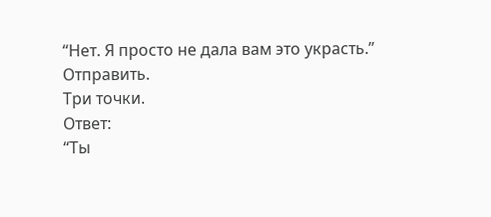“Нет. Я просто не дала вам это украсть.”
Отправить.
Три точки.
Ответ:
“Ты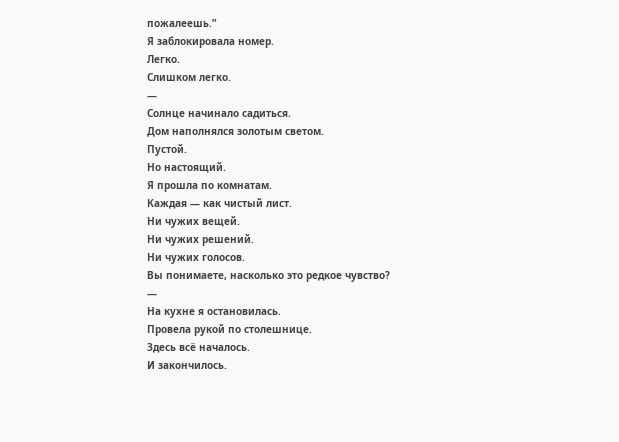пожалеешь.”
Я заблокировала номер.
Легко.
Слишком легко.
—
Солнце начинало садиться.
Дом наполнялся золотым светом.
Пустой.
Но настоящий.
Я прошла по комнатам.
Каждая — как чистый лист.
Ни чужих вещей.
Ни чужих решений.
Ни чужих голосов.
Вы понимаете, насколько это редкое чувство?
—
На кухне я остановилась.
Провела рукой по столешнице.
Здесь всё началось.
И закончилось.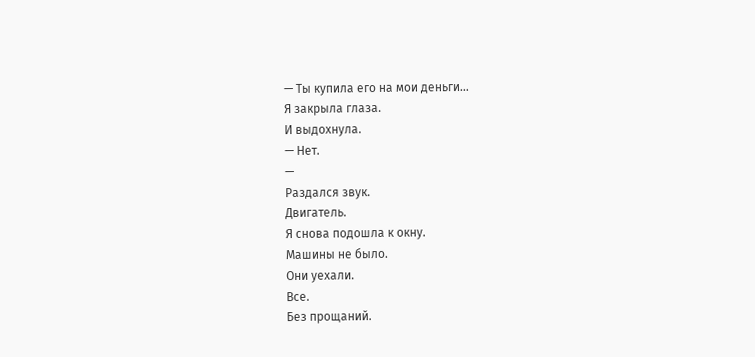— Ты купила его на мои деньги…
Я закрыла глаза.
И выдохнула.
— Нет.
—
Раздался звук.
Двигатель.
Я снова подошла к окну.
Машины не было.
Они уехали.
Все.
Без прощаний.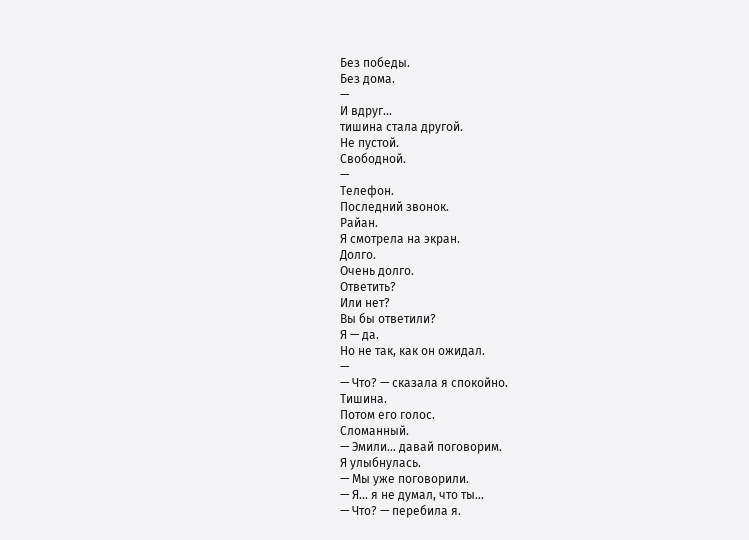Без победы.
Без дома.
—
И вдруг…
тишина стала другой.
Не пустой.
Свободной.
—
Телефон.
Последний звонок.
Райан.
Я смотрела на экран.
Долго.
Очень долго.
Ответить?
Или нет?
Вы бы ответили?
Я — да.
Но не так, как он ожидал.
—
— Что? — сказала я спокойно.
Тишина.
Потом его голос.
Сломанный.
— Эмили… давай поговорим.
Я улыбнулась.
— Мы уже поговорили.
— Я… я не думал, что ты…
— Что? — перебила я.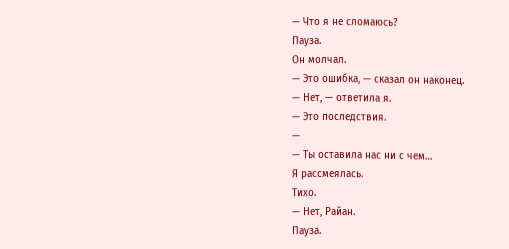— Что я не сломаюсь?
Пауза.
Он молчал.
— Это ошибка, — сказал он наконец.
— Нет, — ответила я.
— Это последствия.
—
— Ты оставила нас ни с чем…
Я рассмеялась.
Тихо.
— Нет, Райан.
Пауза.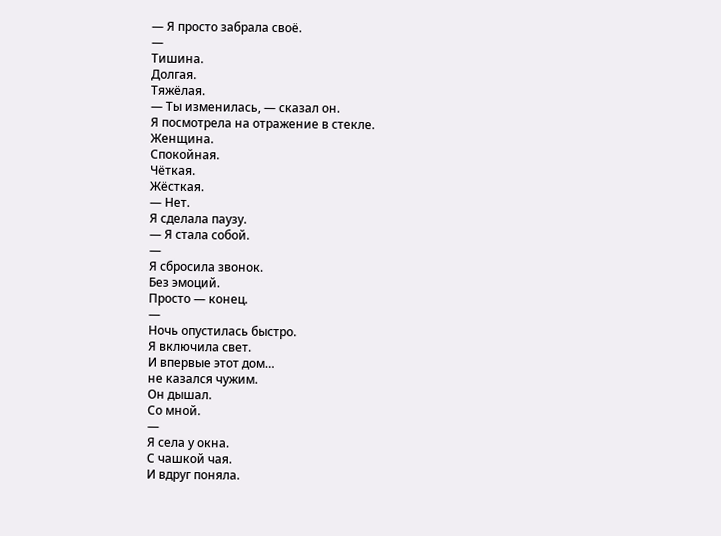— Я просто забрала своё.
—
Тишина.
Долгая.
Тяжёлая.
— Ты изменилась, — сказал он.
Я посмотрела на отражение в стекле.
Женщина.
Спокойная.
Чёткая.
Жёсткая.
— Нет.
Я сделала паузу.
— Я стала собой.
—
Я сбросила звонок.
Без эмоций.
Просто — конец.
—
Ночь опустилась быстро.
Я включила свет.
И впервые этот дом…
не казался чужим.
Он дышал.
Со мной.
—
Я села у окна.
С чашкой чая.
И вдруг поняла.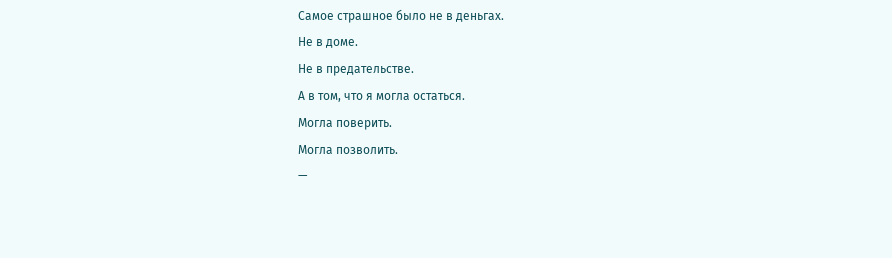Самое страшное было не в деньгах.
Не в доме.
Не в предательстве.
А в том, что я могла остаться.
Могла поверить.
Могла позволить.
—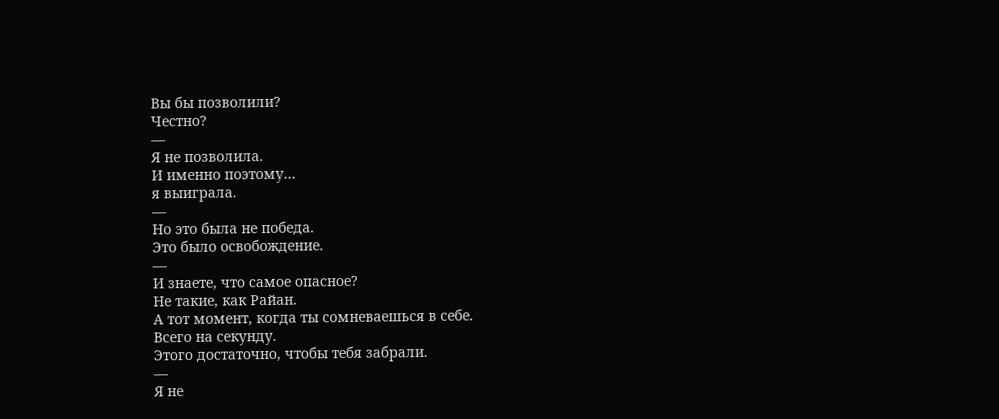Вы бы позволили?
Честно?
—
Я не позволила.
И именно поэтому…
я выиграла.
—
Но это была не победа.
Это было освобождение.
—
И знаете, что самое опасное?
Не такие, как Райан.
А тот момент, когда ты сомневаешься в себе.
Всего на секунду.
Этого достаточно, чтобы тебя забрали.
—
Я не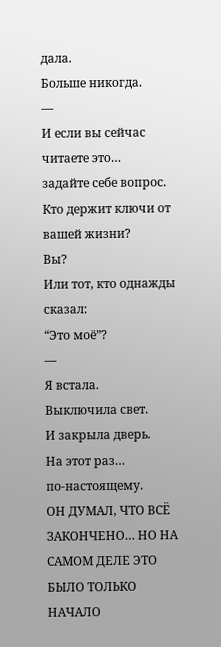дала.
Больше никогда.
—
И если вы сейчас читаете это…
задайте себе вопрос.
Кто держит ключи от вашей жизни?
Вы?
Или тот, кто однажды сказал:
“Это моё”?
—
Я встала.
Выключила свет.
И закрыла дверь.
На этот раз…
по-настоящему.
ОН ДУМАЛ, ЧТО ВСЁ ЗАКОНЧЕНО… НО НА САМОМ ДЕЛЕ ЭТО БЫЛО ТОЛЬКО НАЧАЛО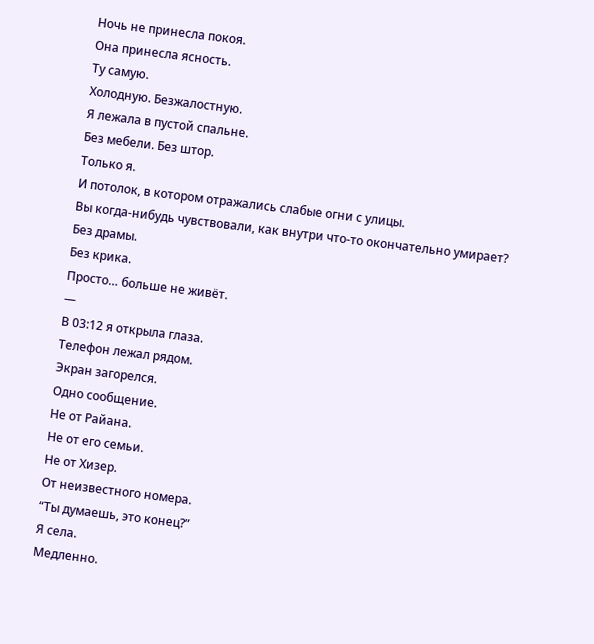Ночь не принесла покоя.
Она принесла ясность.
Ту самую.
Холодную. Безжалостную.
Я лежала в пустой спальне.
Без мебели. Без штор.
Только я.
И потолок, в котором отражались слабые огни с улицы.
Вы когда-нибудь чувствовали, как внутри что-то окончательно умирает?
Без драмы.
Без крика.
Просто… больше не живёт.
—
В 03:12 я открыла глаза.
Телефон лежал рядом.
Экран загорелся.
Одно сообщение.
Не от Райана.
Не от его семьи.
Не от Хизер.
От неизвестного номера.
“Ты думаешь, это конец?”
Я села.
Медленно.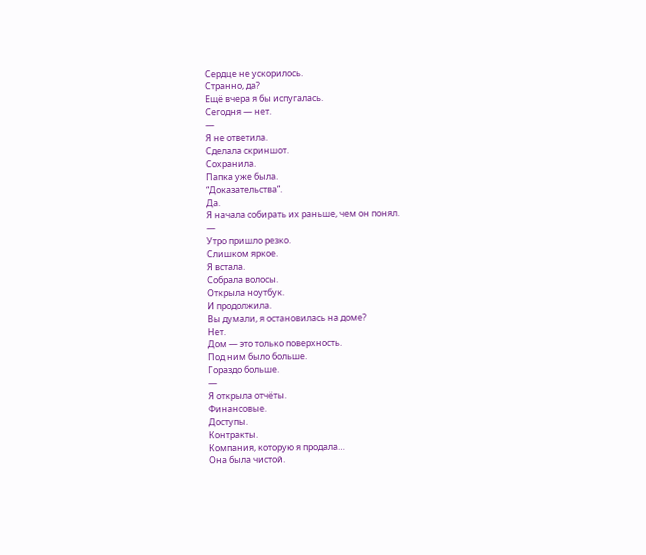Сердце не ускорилось.
Странно, да?
Ещё вчера я бы испугалась.
Сегодня — нет.
—
Я не ответила.
Сделала скриншот.
Сохранила.
Папка уже была.
“Доказательства”.
Да.
Я начала собирать их раньше, чем он понял.
—
Утро пришло резко.
Слишком яркое.
Я встала.
Собрала волосы.
Открыла ноутбук.
И продолжила.
Вы думали, я остановилась на доме?
Нет.
Дом — это только поверхность.
Под ним было больше.
Гораздо больше.
—
Я открыла отчёты.
Финансовые.
Доступы.
Контракты.
Компания, которую я продала…
Она была чистой.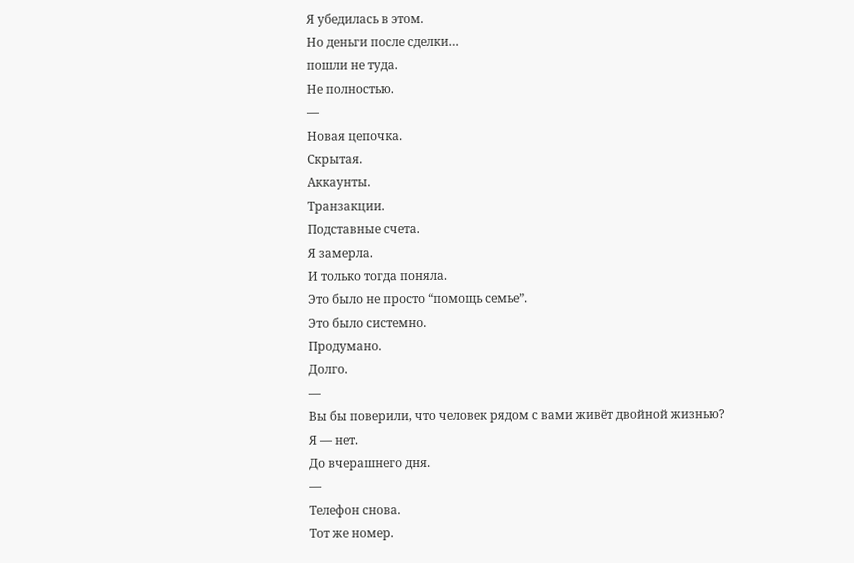Я убедилась в этом.
Но деньги после сделки…
пошли не туда.
Не полностью.
—
Новая цепочка.
Скрытая.
Аккаунты.
Транзакции.
Подставные счета.
Я замерла.
И только тогда поняла.
Это было не просто “помощь семье”.
Это было системно.
Продумано.
Долго.
—
Вы бы поверили, что человек рядом с вами живёт двойной жизнью?
Я — нет.
До вчерашнего дня.
—
Телефон снова.
Тот же номер.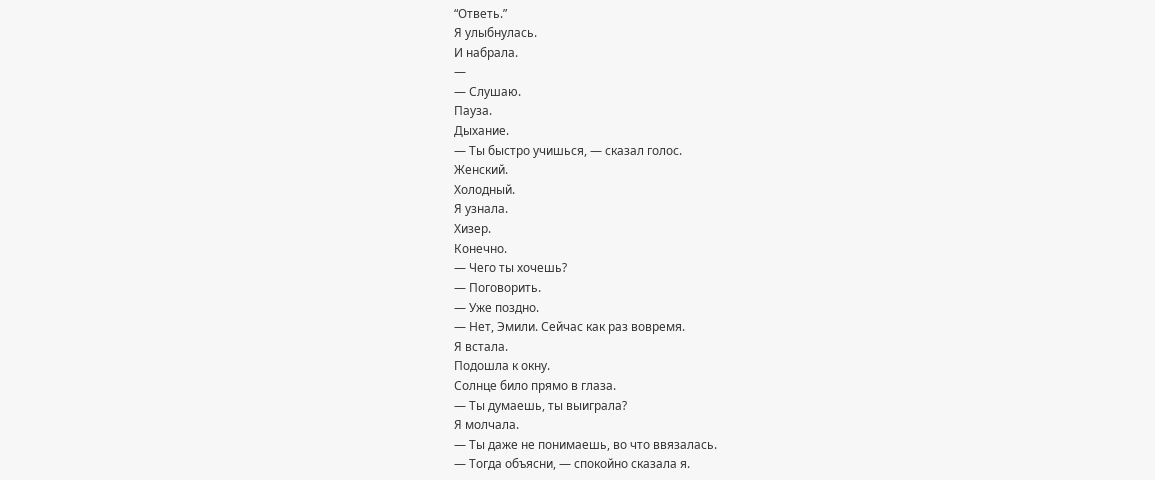“Ответь.”
Я улыбнулась.
И набрала.
—
— Слушаю.
Пауза.
Дыхание.
— Ты быстро учишься, — сказал голос.
Женский.
Холодный.
Я узнала.
Хизер.
Конечно.
— Чего ты хочешь?
— Поговорить.
— Уже поздно.
— Нет, Эмили. Сейчас как раз вовремя.
Я встала.
Подошла к окну.
Солнце било прямо в глаза.
— Ты думаешь, ты выиграла?
Я молчала.
— Ты даже не понимаешь, во что ввязалась.
— Тогда объясни, — спокойно сказала я.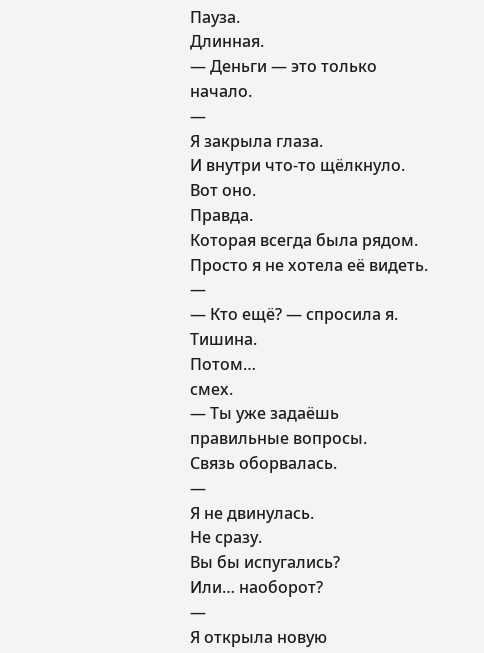Пауза.
Длинная.
— Деньги — это только начало.
—
Я закрыла глаза.
И внутри что-то щёлкнуло.
Вот оно.
Правда.
Которая всегда была рядом.
Просто я не хотела её видеть.
—
— Кто ещё? — спросила я.
Тишина.
Потом…
смех.
— Ты уже задаёшь правильные вопросы.
Связь оборвалась.
—
Я не двинулась.
Не сразу.
Вы бы испугались?
Или… наоборот?
—
Я открыла новую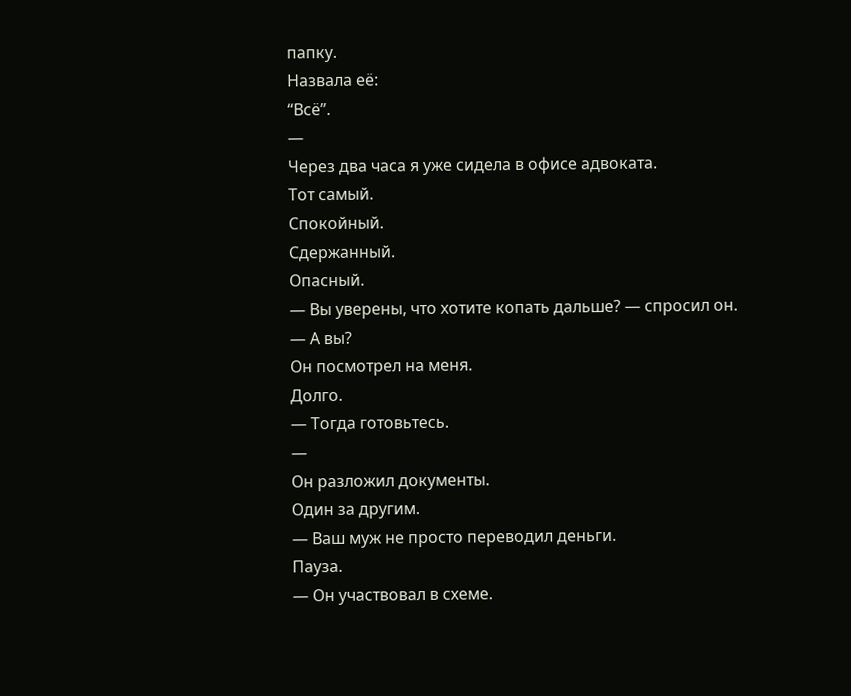папку.
Назвала её:
“Всё”.
—
Через два часа я уже сидела в офисе адвоката.
Тот самый.
Спокойный.
Сдержанный.
Опасный.
— Вы уверены, что хотите копать дальше? — спросил он.
— А вы?
Он посмотрел на меня.
Долго.
— Тогда готовьтесь.
—
Он разложил документы.
Один за другим.
— Ваш муж не просто переводил деньги.
Пауза.
— Он участвовал в схеме.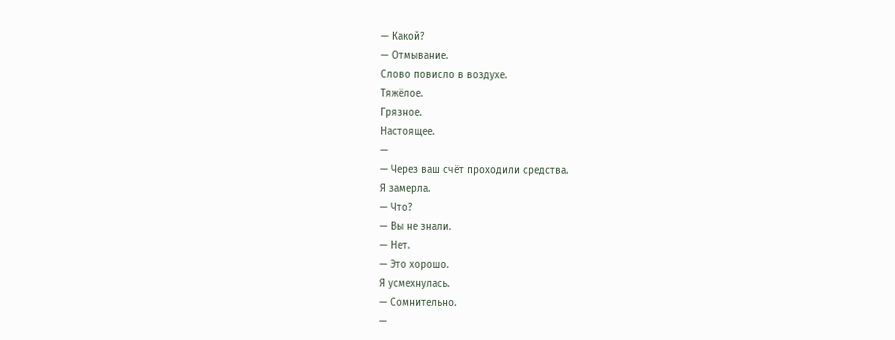— Какой?
— Отмывание.
Слово повисло в воздухе.
Тяжёлое.
Грязное.
Настоящее.
—
— Через ваш счёт проходили средства.
Я замерла.
— Что?
— Вы не знали.
— Нет.
— Это хорошо.
Я усмехнулась.
— Сомнительно.
—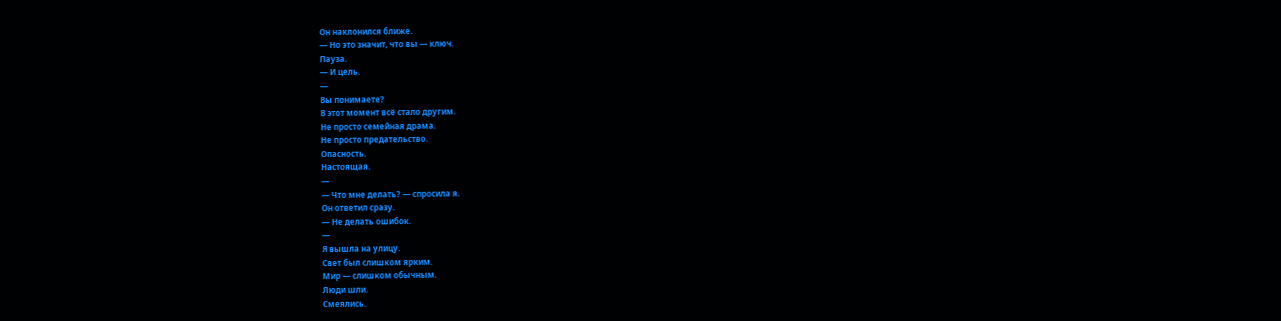Он наклонился ближе.
— Но это значит, что вы — ключ.
Пауза.
— И цель.
—
Вы понимаете?
В этот момент всё стало другим.
Не просто семейная драма.
Не просто предательство.
Опасность.
Настоящая.
—
— Что мне делать? — спросила я.
Он ответил сразу.
— Не делать ошибок.
—
Я вышла на улицу.
Свет был слишком ярким.
Мир — слишком обычным.
Люди шли.
Смеялись.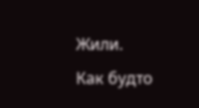Жили.
Как будто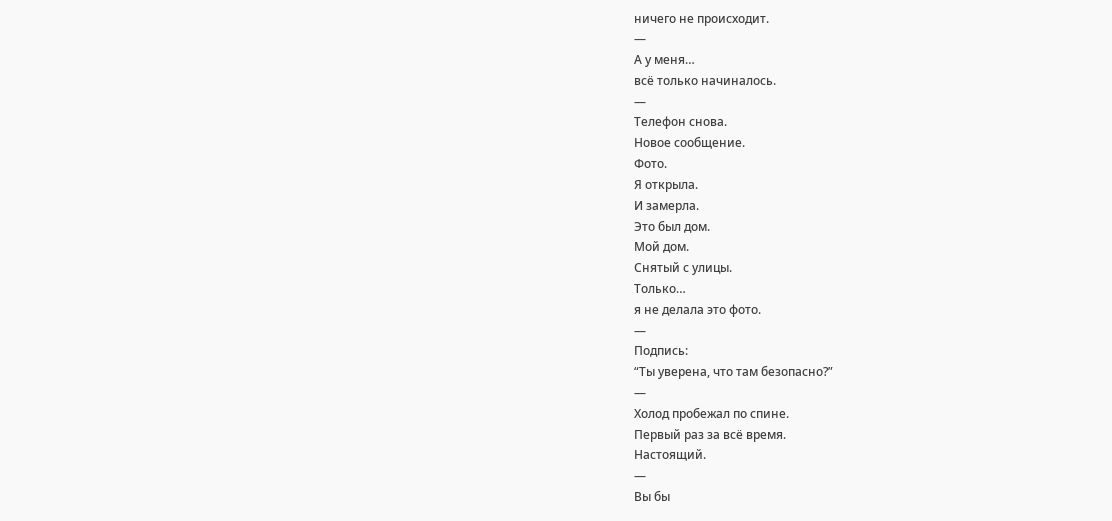ничего не происходит.
—
А у меня…
всё только начиналось.
—
Телефон снова.
Новое сообщение.
Фото.
Я открыла.
И замерла.
Это был дом.
Мой дом.
Снятый с улицы.
Только…
я не делала это фото.
—
Подпись:
“Ты уверена, что там безопасно?”
—
Холод пробежал по спине.
Первый раз за всё время.
Настоящий.
—
Вы бы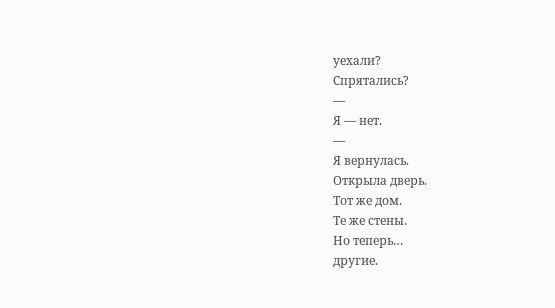уехали?
Спрятались?
—
Я — нет.
—
Я вернулась.
Открыла дверь.
Тот же дом.
Те же стены.
Но теперь…
другие.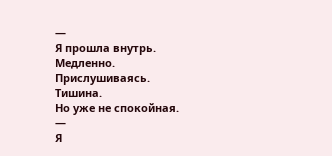—
Я прошла внутрь.
Медленно.
Прислушиваясь.
Тишина.
Но уже не спокойная.
—
Я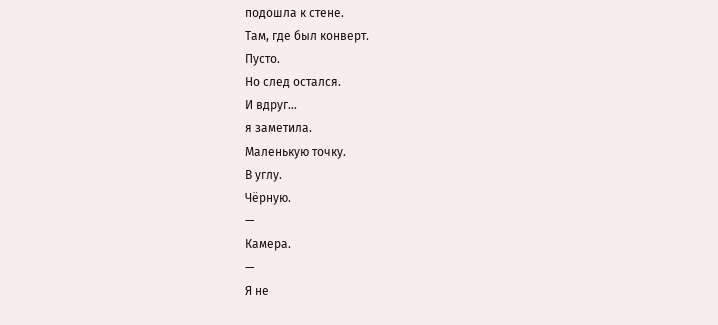подошла к стене.
Там, где был конверт.
Пусто.
Но след остался.
И вдруг…
я заметила.
Маленькую точку.
В углу.
Чёрную.
—
Камера.
—
Я не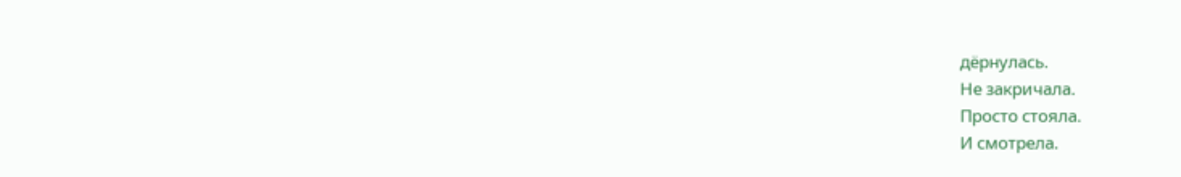дёрнулась.
Не закричала.
Просто стояла.
И смотрела.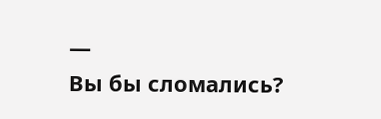—
Вы бы сломались?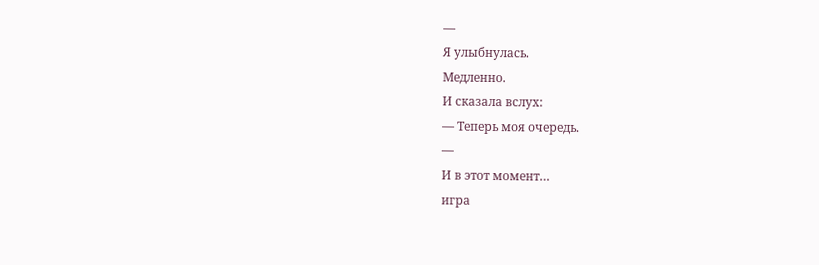—
Я улыбнулась.
Медленно.
И сказала вслух:
— Теперь моя очередь.
—
И в этот момент…
игра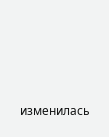изменилась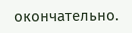окончательно.